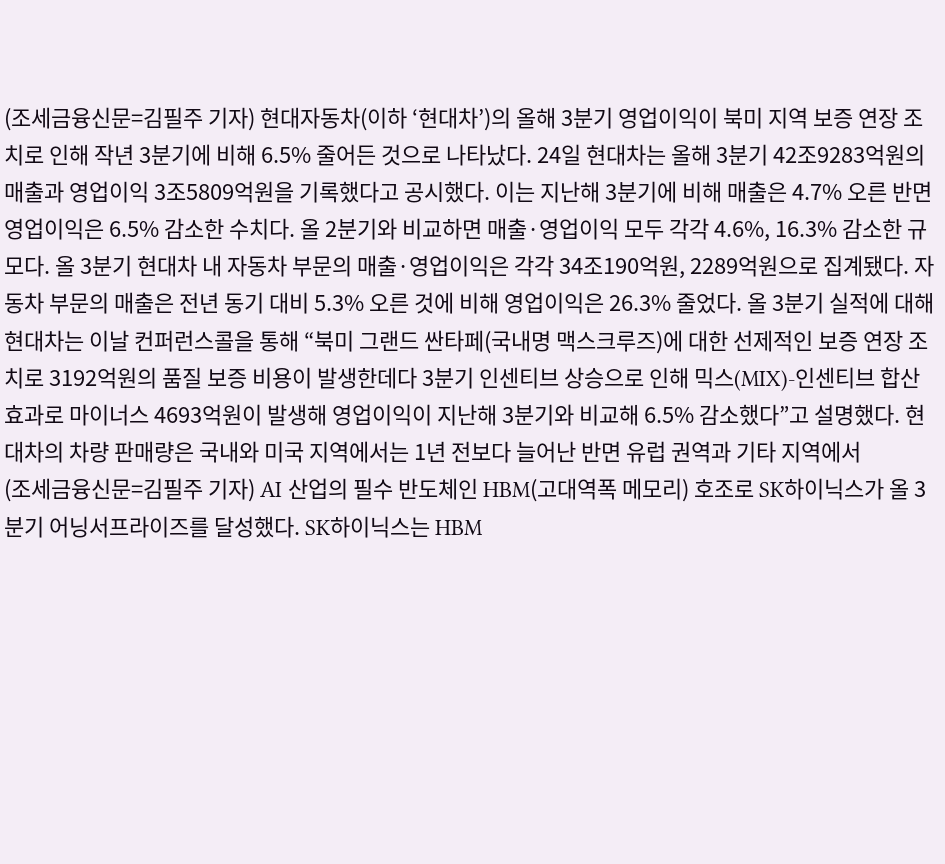(조세금융신문=김필주 기자) 현대자동차(이하 ‘현대차’)의 올해 3분기 영업이익이 북미 지역 보증 연장 조치로 인해 작년 3분기에 비해 6.5% 줄어든 것으로 나타났다. 24일 현대차는 올해 3분기 42조9283억원의 매출과 영업이익 3조5809억원을 기록했다고 공시했다. 이는 지난해 3분기에 비해 매출은 4.7% 오른 반면 영업이익은 6.5% 감소한 수치다. 올 2분기와 비교하면 매출·영업이익 모두 각각 4.6%, 16.3% 감소한 규모다. 올 3분기 현대차 내 자동차 부문의 매출·영업이익은 각각 34조190억원, 2289억원으로 집계됐다. 자동차 부문의 매출은 전년 동기 대비 5.3% 오른 것에 비해 영업이익은 26.3% 줄었다. 올 3분기 실적에 대해 현대차는 이날 컨퍼런스콜을 통해 “북미 그랜드 싼타페(국내명 맥스크루즈)에 대한 선제적인 보증 연장 조치로 3192억원의 품질 보증 비용이 발생한데다 3분기 인센티브 상승으로 인해 믹스(MIX)-인센티브 합산효과로 마이너스 4693억원이 발생해 영업이익이 지난해 3분기와 비교해 6.5% 감소했다”고 설명했다. 현대차의 차량 판매량은 국내와 미국 지역에서는 1년 전보다 늘어난 반면 유럽 권역과 기타 지역에서
(조세금융신문=김필주 기자) AI 산업의 필수 반도체인 HBM(고대역폭 메모리) 호조로 SK하이닉스가 올 3분기 어닝서프라이즈를 달성했다. SK하이닉스는 HBM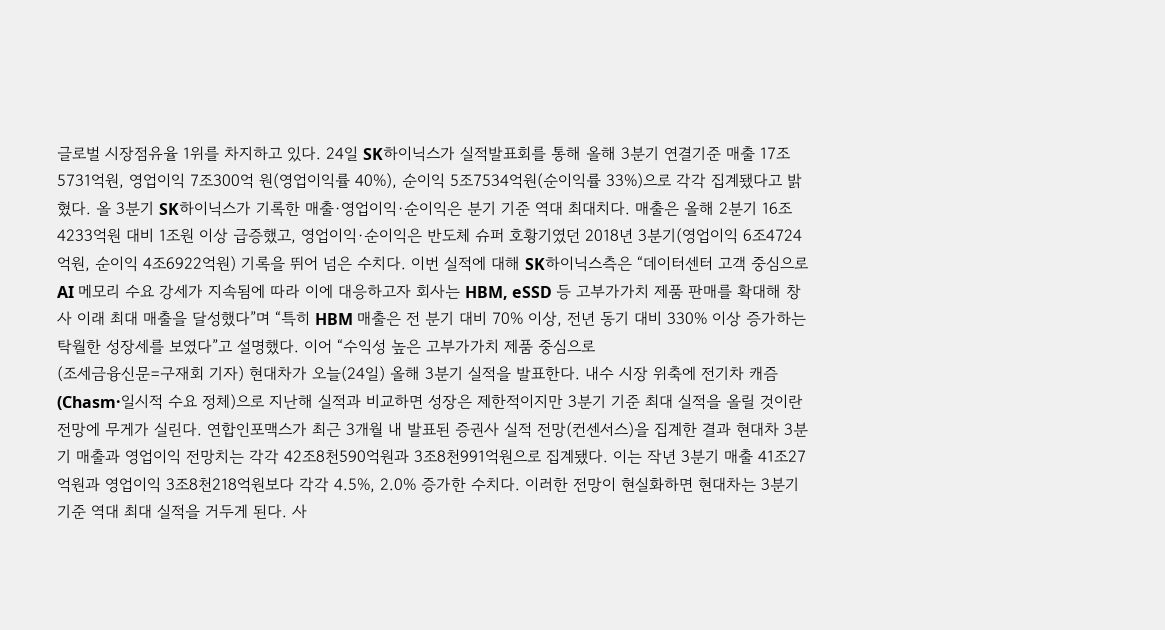글로벌 시장점유율 1위를 차지하고 있다. 24일 SK하이닉스가 실적발표회를 통해 올해 3분기 연결기준 매출 17조5731억원, 영업이익 7조300억 원(영업이익률 40%), 순이익 5조7534억원(순이익률 33%)으로 각각 집계됐다고 밝혔다. 올 3분기 SK하이닉스가 기록한 매출·영업이익·순이익은 분기 기준 역대 최대치다. 매출은 올해 2분기 16조4233억원 대비 1조원 이상 급증했고, 영업이익·순이익은 반도체 슈퍼 호황기였던 2018년 3분기(영업이익 6조4724억원, 순이익 4조6922억원) 기록을 뛰어 넘은 수치다. 이번 실적에 대해 SK하이닉스측은 “데이터센터 고객 중심으로 AI 메모리 수요 강세가 지속됨에 따라 이에 대응하고자 회사는 HBM, eSSD 등 고부가가치 제품 판매를 확대해 창사 이래 최대 매출을 달성했다”며 “특히 HBM 매출은 전 분기 대비 70% 이상, 전년 동기 대비 330% 이상 증가하는 탁월한 성장세를 보였다”고 설명했다. 이어 “수익성 높은 고부가가치 제품 중심으로
(조세금융신문=구재회 기자) 현대차가 오늘(24일) 올해 3분기 실적을 발표한다. 내수 시장 위축에 전기차 캐즘(Chasm·일시적 수요 정체)으로 지난해 실적과 비교하면 성장은 제한적이지만 3분기 기준 최대 실적을 올릴 것이란 전망에 무게가 실린다. 연합인포맥스가 최근 3개월 내 발표된 증권사 실적 전망(컨센서스)을 집계한 결과 현대차 3분기 매출과 영업이익 전망치는 각각 42조8천590억원과 3조8천991억원으로 집계됐다. 이는 작년 3분기 매출 41조27억원과 영업이익 3조8천218억원보다 각각 4.5%, 2.0% 증가한 수치다. 이러한 전망이 현실화하면 현대차는 3분기 기준 역대 최대 실적을 거두게 된다. 사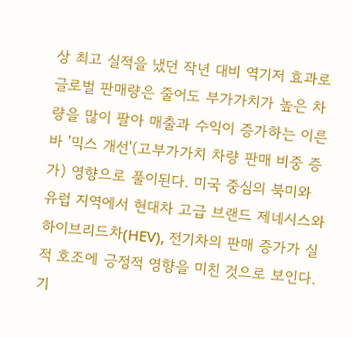상 최고 실적을 냈던 작년 대비 역기저 효과로 글로벌 판매량은 줄어도 부가가치가 높은 차량을 많이 팔아 매출과 수익이 증가하는 이른바 '믹스 개선'(고부가가치 차량 판매 비중 증가) 영향으로 풀이된다. 미국 중심의 북미와 유럽 지역에서 현대차 고급 브랜드 제네시스와 하이브리드차(HEV), 전기차의 판매 증가가 실적 호조에 긍정적 영향을 미친 것으로 보인다. 기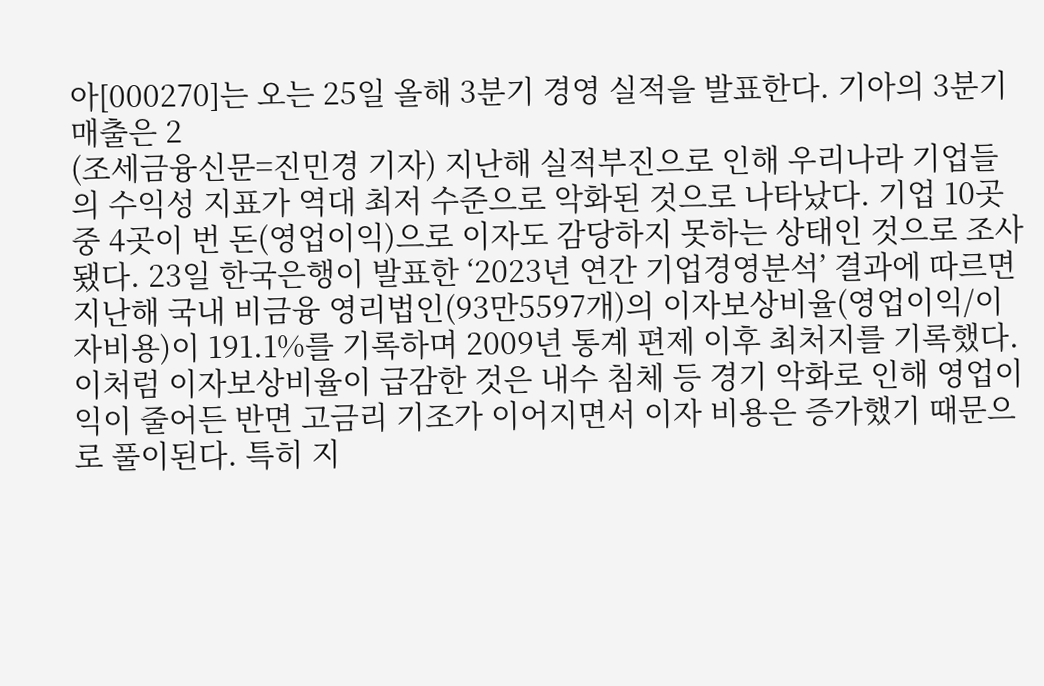아[000270]는 오는 25일 올해 3분기 경영 실적을 발표한다. 기아의 3분기 매출은 2
(조세금융신문=진민경 기자) 지난해 실적부진으로 인해 우리나라 기업들의 수익성 지표가 역대 최저 수준으로 악화된 것으로 나타났다. 기업 10곳 중 4곳이 번 돈(영업이익)으로 이자도 감당하지 못하는 상태인 것으로 조사됐다. 23일 한국은행이 발표한 ‘2023년 연간 기업경영분석’ 결과에 따르면 지난해 국내 비금융 영리법인(93만5597개)의 이자보상비율(영업이익/이자비용)이 191.1%를 기록하며 2009년 통계 편제 이후 최처지를 기록했다. 이처럼 이자보상비율이 급감한 것은 내수 침체 등 경기 악화로 인해 영업이익이 줄어든 반면 고금리 기조가 이어지면서 이자 비용은 증가했기 때문으로 풀이된다. 특히 지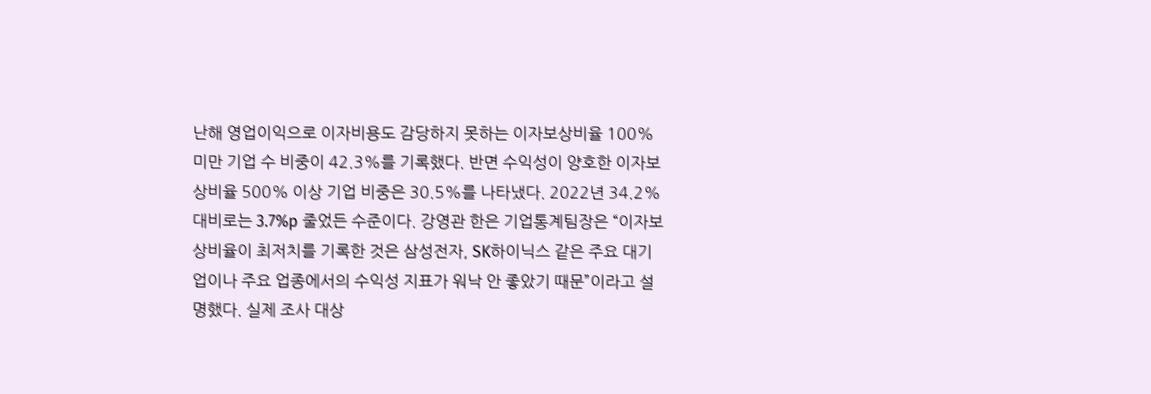난해 영업이익으로 이자비용도 감당하지 못하는 이자보상비율 100% 미만 기업 수 비중이 42.3%를 기록했다. 반면 수익성이 양호한 이자보상비율 500% 이상 기업 비중은 30.5%를 나타냈다. 2022년 34.2% 대비로는 3.7%p 줄었든 수준이다. 강영관 한은 기업통계팀장은 “이자보상비율이 최저치를 기록한 것은 삼성전자, SK하이닉스 같은 주요 대기업이나 주요 업종에서의 수익성 지표가 워낙 안 좋았기 때문”이라고 설명했다. 실제 조사 대상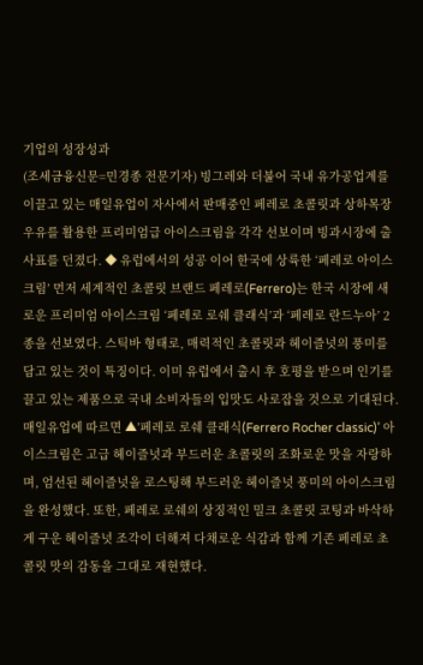기업의 성장성과
(조세금융신문=민경종 전문기자) 빙그레와 더불어 국내 유가공업계를 이끌고 있는 매일유업이 자사에서 판매중인 페레로 초콜릿과 상하목장 우유를 활용한 프리미엄급 아이스크림을 각각 선보이며 빙과시장에 출사표를 던졌다. ◆ 유럽에서의 성공 이어 한국에 상륙한 ‘페레로 아이스크림’ 먼저 세계적인 초콜릿 브랜드 페레로(Ferrero)는 한국 시장에 새로운 프리미엄 아이스크림 ‘페레로 로쉐 클래식’과 ‘페레로 란드누아’ 2종을 선보였다. 스틱바 형태로, 매력적인 초콜릿과 헤이즐넛의 풍미를 담고 있는 것이 특징이다. 이미 유럽에서 출시 후 호평을 받으며 인기를 끌고 있는 제품으로 국내 소비자들의 입맛도 사로잡을 것으로 기대된다. 매일유업에 따르면 ▲’페레로 로쉐 클래식(Ferrero Rocher classic)’ 아이스크림은 고급 헤이즐넛과 부드러운 초콜릿의 조화로운 맛을 자랑하며, 엄선된 헤이즐넛을 로스팅해 부드러운 헤이즐넛 풍미의 아이스크림을 완성했다. 또한, 페레로 로쉐의 상징적인 밀크 초콜릿 코팅과 바삭하게 구운 헤이즐넛 조각이 더해져 다채로운 식감과 함께 기존 페레로 초콜릿 맛의 감동을 그대로 재현했다.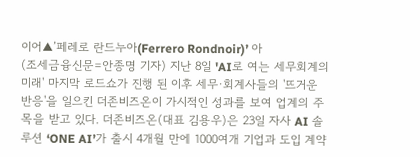이어▲’페레로 란드누아(Ferrero Rondnoir)’ 아
(조세금융신문=안종명 기자) 지난 8일 'AI로 여는 세무회계의 미래' 마지막 로드쇼가 진행 된 이후 세무·회계사들의 '뜨거운 반응'을 일으킨 더존비즈온이 가시적인 성과를 보여 업계의 주목을 받고 있다. 더존비즈온(대표 김용우)은 23일 자사 AI 솔루션 ‘ONE AI’가 출시 4개월 만에 1000여개 기업과 도입 계약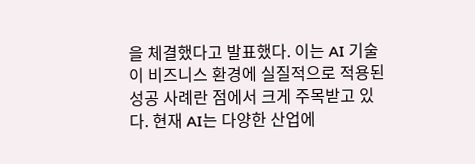을 체결했다고 발표했다. 이는 AI 기술이 비즈니스 환경에 실질적으로 적용된 성공 사례란 점에서 크게 주목받고 있다. 현재 AI는 다양한 산업에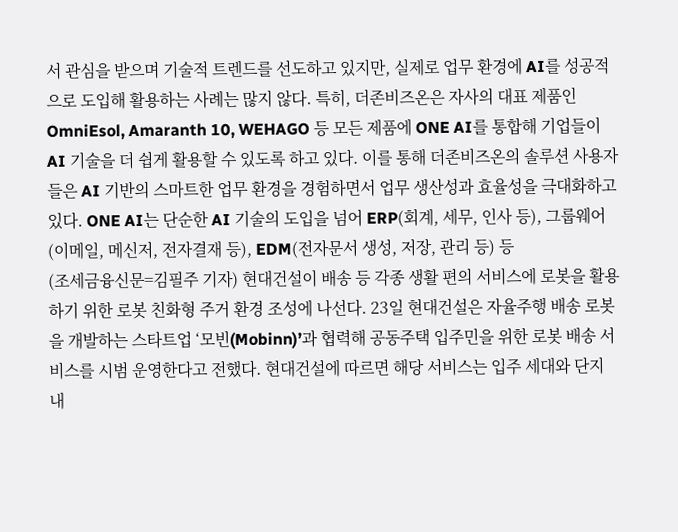서 관심을 받으며 기술적 트렌드를 선도하고 있지만, 실제로 업무 환경에 AI를 성공적으로 도입해 활용하는 사례는 많지 않다. 특히, 더존비즈온은 자사의 대표 제품인 OmniEsol, Amaranth 10, WEHAGO 등 모든 제품에 ONE AI를 통합해 기업들이 AI 기술을 더 쉽게 활용할 수 있도록 하고 있다. 이를 통해 더존비즈온의 솔루션 사용자들은 AI 기반의 스마트한 업무 환경을 경험하면서 업무 생산성과 효율성을 극대화하고 있다. ONE AI는 단순한 AI 기술의 도입을 넘어 ERP(회계, 세무, 인사 등), 그룹웨어(이메일, 메신저, 전자결재 등), EDM(전자문서 생성, 저장, 관리 등) 등
(조세금융신문=김필주 기자) 현대건설이 배송 등 각종 생활 편의 서비스에 로봇을 활용하기 위한 로봇 친화형 주거 환경 조성에 나선다. 23일 현대건설은 자율주행 배송 로봇을 개발하는 스타트업 ‘모빈(Mobinn)’과 협력해 공동주택 입주민을 위한 로봇 배송 서비스를 시범 운영한다고 전했다. 현대건설에 따르면 해당 서비스는 입주 세대와 단지 내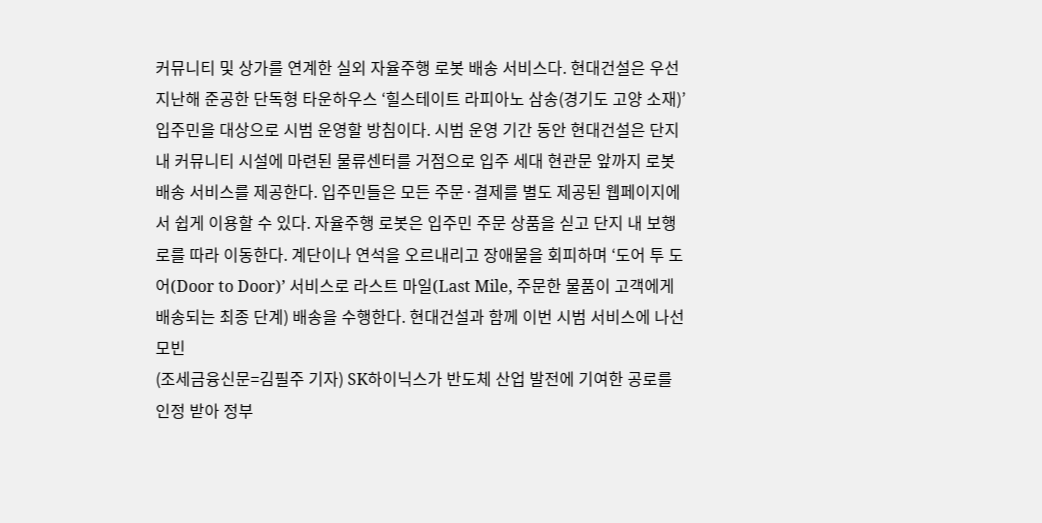커뮤니티 및 상가를 연계한 실외 자율주행 로봇 배송 서비스다. 현대건설은 우선 지난해 준공한 단독형 타운하우스 ‘힐스테이트 라피아노 삼송(경기도 고양 소재)’ 입주민을 대상으로 시범 운영할 방침이다. 시범 운영 기간 동안 현대건설은 단지 내 커뮤니티 시설에 마련된 물류센터를 거점으로 입주 세대 현관문 앞까지 로봇 배송 서비스를 제공한다. 입주민들은 모든 주문·결제를 별도 제공된 웹페이지에서 쉽게 이용할 수 있다. 자율주행 로봇은 입주민 주문 상품을 싣고 단지 내 보행로를 따라 이동한다. 계단이나 연석을 오르내리고 장애물을 회피하며 ‘도어 투 도어(Door to Door)’ 서비스로 라스트 마일(Last Mile, 주문한 물품이 고객에게 배송되는 최종 단계) 배송을 수행한다. 현대건설과 함께 이번 시범 서비스에 나선 모빈
(조세금융신문=김필주 기자) SK하이닉스가 반도체 산업 발전에 기여한 공로를 인정 받아 정부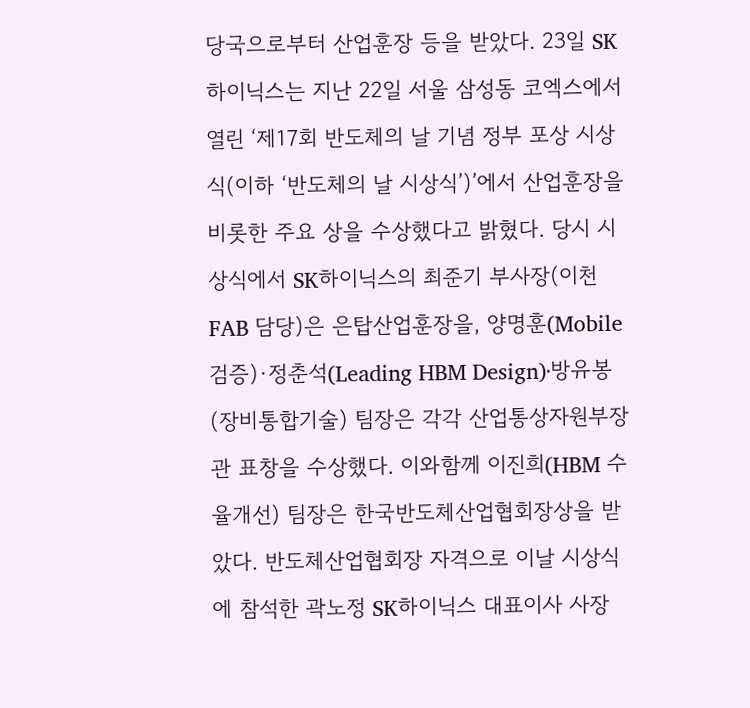당국으로부터 산업훈장 등을 받았다. 23일 SK하이닉스는 지난 22일 서울 삼성동 코엑스에서 열린 ‘제17회 반도체의 날 기념 정부 포상 시상식(이하 ‘반도체의 날 시상식’)’에서 산업훈장을 비롯한 주요 상을 수상했다고 밝혔다. 당시 시상식에서 SK하이닉스의 최준기 부사장(이천FAB 담당)은 은탑산업훈장을, 양명훈(Mobile검증)·정춘석(Leading HBM Design)·방유봉(장비통합기술) 팀장은 각각 산업통상자원부장관 표창을 수상했다. 이와함께 이진희(HBM 수율개선) 팀장은 한국반도체산업협회장상을 받았다. 반도체산업협회장 자격으로 이날 시상식에 참석한 곽노정 SK하이닉스 대표이사 사장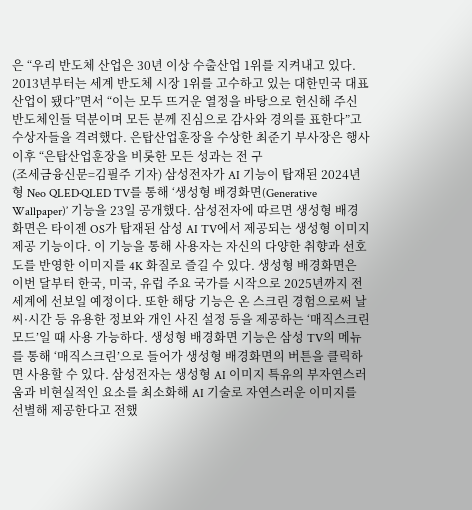은 “우리 반도체 산업은 30년 이상 수출산업 1위를 지켜내고 있다. 2013년부터는 세계 반도체 시장 1위를 고수하고 있는 대한민국 대표 산업이 됐다”면서 “이는 모두 뜨거운 열정을 바탕으로 헌신해 주신 반도체인들 덕분이며 모든 분께 진심으로 감사와 경의를 표한다”고 수상자들을 격려했다. 은탑산업훈장을 수상한 최준기 부사장은 행사 이후 “은탑산업훈장을 비롯한 모든 성과는 전 구
(조세금융신문=김필주 기자) 삼성전자가 AI 기능이 탑재된 2024년형 Neo QLED·QLED TV를 통해 ‘생성형 배경화면(Generative Wallpaper)’ 기능을 23일 공개했다. 삼성전자에 따르면 생성형 배경화면은 타이젠 OS가 탑재된 삼성 AI TV에서 제공되는 생성형 이미지 제공 기능이다. 이 기능을 통해 사용자는 자신의 다양한 취향과 선호도를 반영한 이미지를 4K 화질로 즐길 수 있다. 생성형 배경화면은 이번 달부터 한국, 미국, 유럽 주요 국가를 시작으로 2025년까지 전세계에 선보일 예정이다. 또한 해당 기능은 온 스크린 경험으로써 날씨·시간 등 유용한 정보와 개인 사진 설정 등을 제공하는 ‘매직스크린 모드’일 때 사용 가능하다. 생성형 배경화면 기능은 삼성 TV의 메뉴를 통해 ‘매직스크린’으로 들어가 생성형 배경화면의 버튼을 클릭하면 사용할 수 있다. 삼성전자는 생성형 AI 이미지 특유의 부자연스러움과 비현실적인 요소를 최소화해 AI 기술로 자연스러운 이미지를 선별해 제공한다고 전했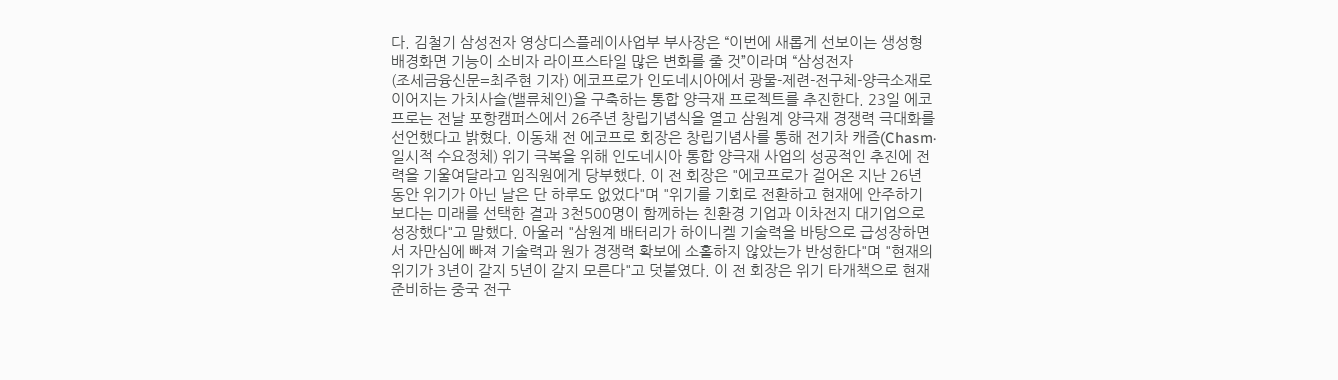다. 김철기 삼성전자 영상디스플레이사업부 부사장은 “이번에 새롭게 선보이는 생성형 배경화면 기능이 소비자 라이프스타일 많은 변화를 줄 것”이라며 “삼성전자
(조세금융신문=최주현 기자) 에코프로가 인도네시아에서 광물-제련-전구체-양극소재로 이어지는 가치사슬(밸류체인)을 구축하는 통합 양극재 프로젝트를 추진한다. 23일 에코프로는 전날 포항캠퍼스에서 26주년 창립기념식을 열고 삼원계 양극재 경쟁력 극대화를 선언했다고 밝혔다. 이동채 전 에코프로 회장은 창립기념사를 통해 전기차 캐즘(Chasm·일시적 수요정체) 위기 극복을 위해 인도네시아 통합 양극재 사업의 성공적인 추진에 전력을 기울여달라고 임직원에게 당부했다. 이 전 회장은 "에코프로가 걸어온 지난 26년 동안 위기가 아닌 날은 단 하루도 없었다"며 "위기를 기회로 전환하고 현재에 안주하기보다는 미래를 선택한 결과 3천500명이 함께하는 친환경 기업과 이차전지 대기업으로 성장했다"고 말했다. 아울러 "삼원계 배터리가 하이니켈 기술력을 바탕으로 급성장하면서 자만심에 빠져 기술력과 원가 경쟁력 확보에 소홀하지 않았는가 반성한다"며 "현재의 위기가 3년이 갈지 5년이 갈지 모른다"고 덧붙였다. 이 전 회장은 위기 타개책으로 현재 준비하는 중국 전구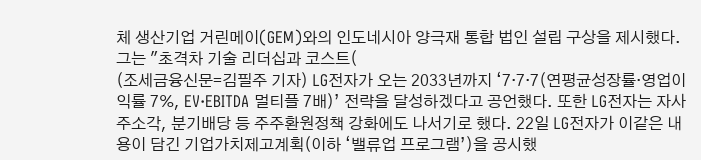체 생산기업 거린메이(GEM)와의 인도네시아 양극재 통합 법인 설립 구상을 제시했다. 그는 "초격차 기술 리더십과 코스트(
(조세금융신문=김필주 기자) LG전자가 오는 2033년까지 ‘7·7·7(연평균성장률·영업이익률 7%, EV·EBITDA 멀티플 7배)’ 전략을 달성하겠다고 공언했다. 또한 LG전자는 자사주소각, 분기배당 등 주주환원정책 강화에도 나서기로 했다. 22일 LG전자가 이같은 내용이 담긴 기업가치제고계획(이하 ‘밸류업 프로그램’)을 공시했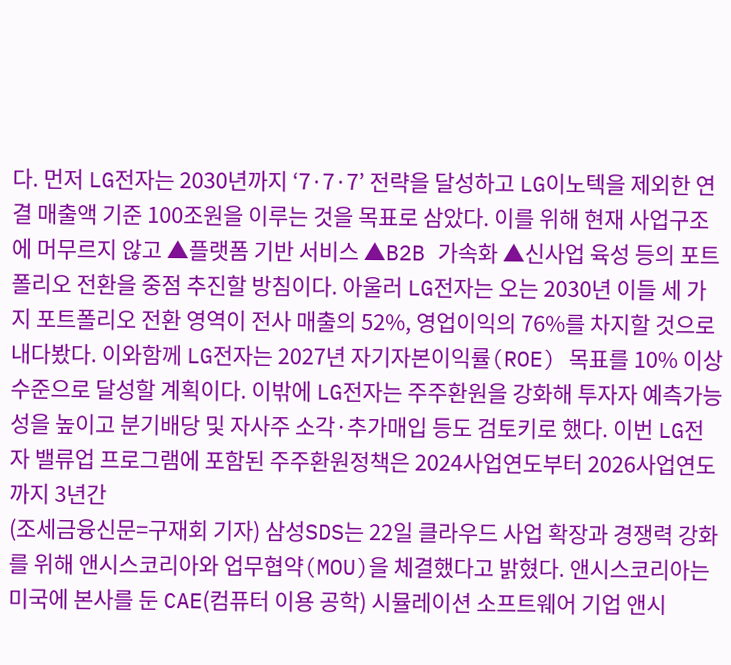다. 먼저 LG전자는 2030년까지 ‘7·7·7’ 전략을 달성하고 LG이노텍을 제외한 연결 매출액 기준 100조원을 이루는 것을 목표로 삼았다. 이를 위해 현재 사업구조에 머무르지 않고 ▲플랫폼 기반 서비스 ▲B2B 가속화 ▲신사업 육성 등의 포트폴리오 전환을 중점 추진할 방침이다. 아울러 LG전자는 오는 2030년 이들 세 가지 포트폴리오 전환 영역이 전사 매출의 52%, 영업이익의 76%를 차지할 것으로 내다봤다. 이와함께 LG전자는 2027년 자기자본이익률(ROE) 목표를 10% 이상 수준으로 달성할 계획이다. 이밖에 LG전자는 주주환원을 강화해 투자자 예측가능성을 높이고 분기배당 및 자사주 소각·추가매입 등도 검토키로 했다. 이번 LG전자 밸류업 프로그램에 포함된 주주환원정책은 2024사업연도부터 2026사업연도까지 3년간
(조세금융신문=구재회 기자) 삼성SDS는 22일 클라우드 사업 확장과 경쟁력 강화를 위해 앤시스코리아와 업무협약(MOU)을 체결했다고 밝혔다. 앤시스코리아는 미국에 본사를 둔 CAE(컴퓨터 이용 공학) 시뮬레이션 소프트웨어 기업 앤시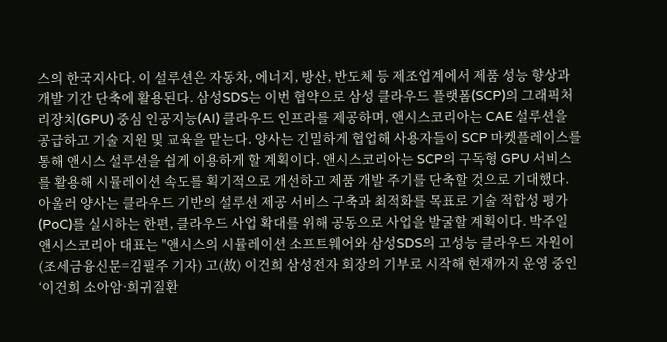스의 한국지사다. 이 설루션은 자동차, 에너지, 방산, 반도체 등 제조업계에서 제품 성능 향상과 개발 기간 단축에 활용된다. 삼성SDS는 이번 협약으로 삼성 클라우드 플랫폼(SCP)의 그래픽처리장치(GPU) 중심 인공지능(AI) 클라우드 인프라를 제공하며, 앤시스코리아는 CAE 설루션을 공급하고 기술 지원 및 교육을 맡는다. 양사는 긴밀하게 협업해 사용자들이 SCP 마켓플레이스를 통해 앤시스 설루션을 쉽게 이용하게 할 계획이다. 앤시스코리아는 SCP의 구독형 GPU 서비스를 활용해 시뮬레이션 속도를 획기적으로 개선하고 제품 개발 주기를 단축할 것으로 기대했다. 아울러 양사는 클라우드 기반의 설루션 제공 서비스 구축과 최적화를 목표로 기술 적합성 평가(PoC)를 실시하는 한편, 클라우드 사업 확대를 위해 공동으로 사업을 발굴할 계획이다. 박주일 앤시스코리아 대표는 "앤시스의 시뮬레이션 소프트웨어와 삼성SDS의 고성능 클라우드 자원이
(조세금융신문=김필주 기자) 고(故) 이건희 삼성전자 회장의 기부로 시작해 현재까지 운영 중인 ‘이건희 소아암·희귀질환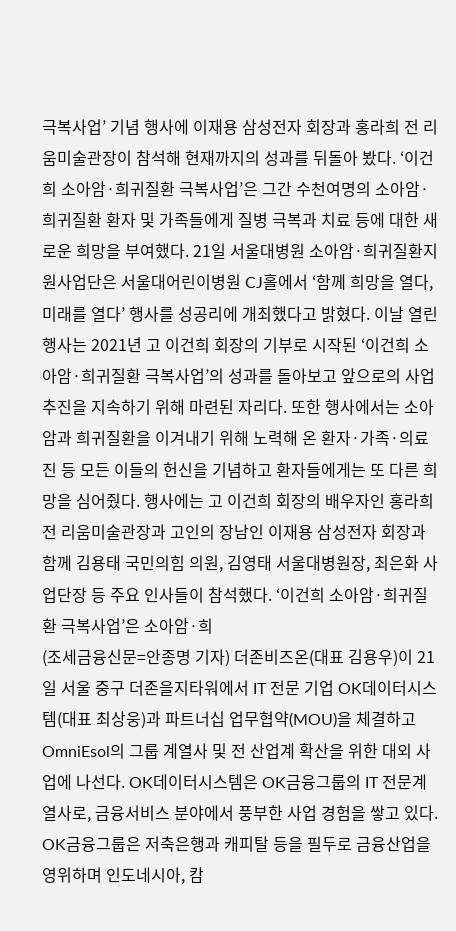극복사업’ 기념 행사에 이재용 삼성전자 회장과 홍라희 전 리움미술관장이 참석해 현재까지의 성과를 뒤돌아 봤다. ‘이건희 소아암·희귀질환 극복사업’은 그간 수천여명의 소아암·희귀질환 환자 및 가족들에게 질병 극복과 치료 등에 대한 새로운 희망을 부여했다. 21일 서울대병원 소아암·희귀질환지원사업단은 서울대어린이병원 CJ홀에서 ‘함께 희망을 열다, 미래를 열다’ 행사를 성공리에 개최했다고 밝혔다. 이날 열린 행사는 2021년 고 이건희 회장의 기부로 시작된 ‘이건희 소아암·희귀질환 극복사업’의 성과를 돌아보고 앞으로의 사업 추진을 지속하기 위해 마련된 자리다. 또한 행사에서는 소아암과 희귀질환을 이겨내기 위해 노력해 온 환자·가족·의료진 등 모든 이들의 헌신을 기념하고 환자들에게는 또 다른 희망을 심어줬다. 행사에는 고 이건희 회장의 배우자인 홍라희 전 리움미술관장과 고인의 장남인 이재용 삼성전자 회장과 함께 김용태 국민의힘 의원, 김영태 서울대병원장, 최은화 사업단장 등 주요 인사들이 참석했다. ‘이건희 소아암·희귀질환 극복사업’은 소아암·희
(조세금융신문=안종명 기자) 더존비즈온(대표 김용우)이 21일 서울 중구 더존을지타워에서 IT 전문 기업 OK데이터시스템(대표 최상웅)과 파트너십 업무협약(MOU)을 체결하고 OmniEsol의 그룹 계열사 및 전 산업계 확산을 위한 대외 사업에 나선다. OK데이터시스템은 OK금융그룹의 IT 전문계열사로, 금융서비스 분야에서 풍부한 사업 경험을 쌓고 있다. OK금융그룹은 저축은행과 캐피탈 등을 필두로 금융산업을 영위하며 인도네시아, 캄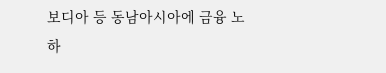보디아 등 동남아시아에 금융 노하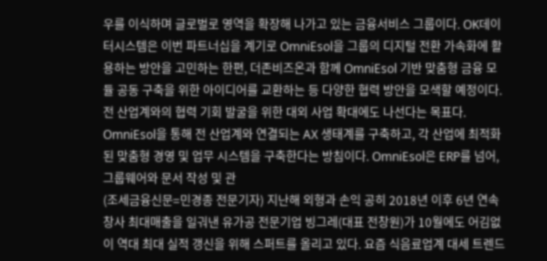우를 이식하며 글로벌로 영역을 확장해 나가고 있는 금융서비스 그룹이다. OK데이터시스템은 이번 파트너십을 계기로 OmniEsol을 그룹의 디지털 전환 가속화에 활용하는 방안을 고민하는 한편, 더존비즈온과 함께 OmniEsol 기반 맞춤형 금융 모듈 공동 구축을 위한 아이디어를 교환하는 등 다양한 협력 방안을 모색할 예정이다. 전 산업계와의 협력 기회 발굴을 위한 대외 사업 확대에도 나선다는 목표다. OmniEsol을 통해 전 산업계와 연결되는 AX 생태계를 구축하고, 각 산업에 최적화된 맞춤형 경영 및 업무 시스템을 구축한다는 방침이다. OmniEsol은 ERP를 넘어, 그룹웨어와 문서 작성 및 관
(조세금융신문=민경종 전문기자) 지난해 외형과 손익 공히 2018년 이후 6년 연속 창사 최대매출을 일궈낸 유가공 전문기업 빙그레(대표 전창원)가 10월에도 어김없이 역대 최대 실적 갱신을 위해 스퍼트를 올리고 있다. 요즘 식음료업계 대세 트렌드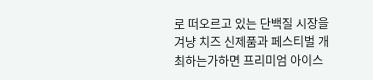로 떠오르고 있는 단백질 시장을 겨냥 치즈 신제품과 페스티벌 개최하는가하면 프리미엄 아이스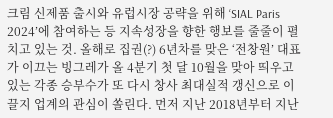크림 신제품 출시와 유럽시장 공략을 위해 ‘SIAL Paris 2024’에 참여하는 등 지속성장을 향한 행보를 줄줄이 펼치고 있는 것. 올해로 집권(?) 6년차를 맞은 ‘전창원’ 대표가 이끄는 빙그레가 올 4분기 첫 달 10월을 맞아 띄우고 있는 각종 승부수가 또 다시 창사 최대실적 갱신으로 이끌지 업계의 관심이 쏠린다. 먼저 지난 2018년부터 지난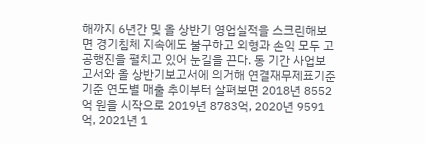해까지 6년간 및 올 상반기 영업실적을 스크린해보면 경기침체 지속에도 불구하고 외형과 손익 모두 고공행진을 펼치고 있어 눈길을 끈다. 동 기간 사업보고서와 올 상반기보고서에 의거해 연결재무제표기준 기준 연도별 매출 추이부터 살펴보면 2018년 8552억 원을 시작으로 2019년 8783억, 2020년 9591억, 2021년 1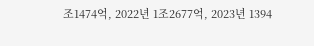조1474억, 2022년 1조2677억, 2023년 1394